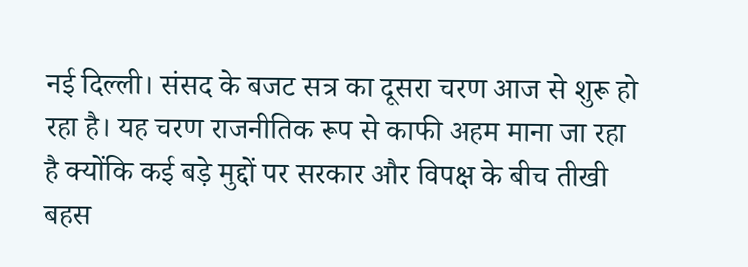नई दिल्ली। संसद के बजट सत्र का दूसरा चरण आज से शुरू हो रहा है। यह चरण राजनीतिक रूप से काफी अहम माना जा रहा है क्योंकि कई बड़े मुद्दों पर सरकार और विपक्ष के बीच तीखी बहस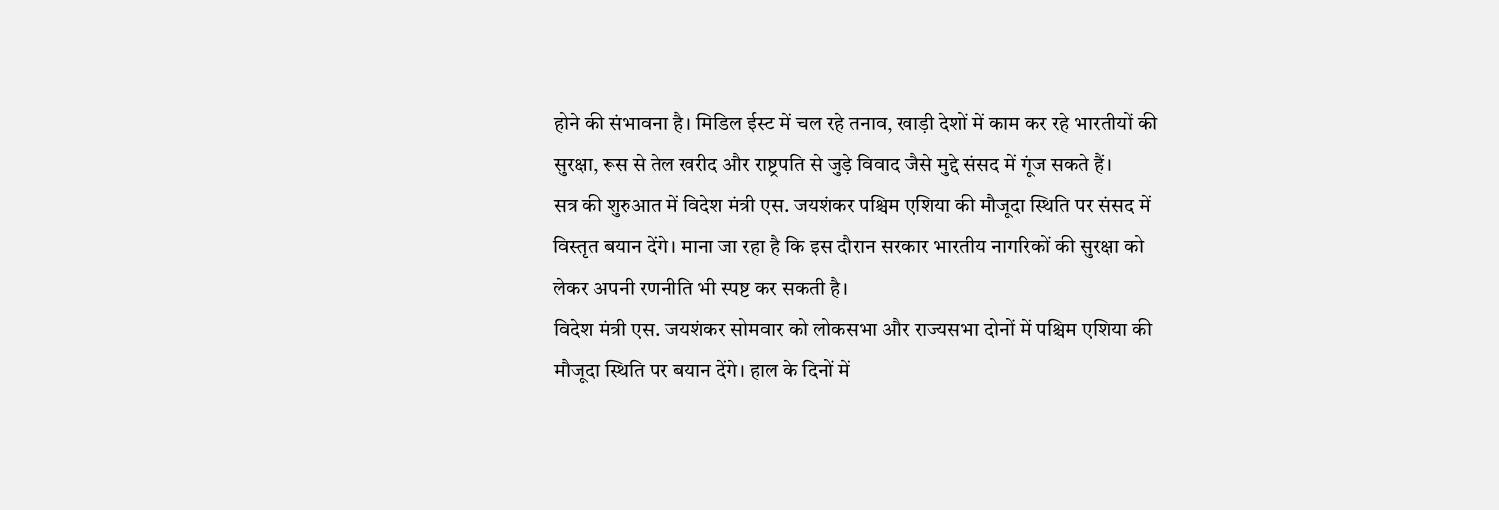होने की संभावना है। मिडिल ईस्ट में चल रहे तनाव, खाड़ी देशों में काम कर रहे भारतीयों की सुरक्षा, रूस से तेल खरीद और राष्ट्रपति से जुड़े विवाद जैसे मुद्दे संसद में गूंज सकते हैं।
सत्र की शुरुआत में विदेश मंत्री एस. जयशंकर पश्चिम एशिया की मौजूदा स्थिति पर संसद में विस्तृत बयान देंगे। माना जा रहा है कि इस दौरान सरकार भारतीय नागरिकों की सुरक्षा को लेकर अपनी रणनीति भी स्पष्ट कर सकती है।
विदेश मंत्री एस. जयशंकर सोमवार को लोकसभा और राज्यसभा दोनों में पश्चिम एशिया की मौजूदा स्थिति पर बयान देंगे। हाल के दिनों में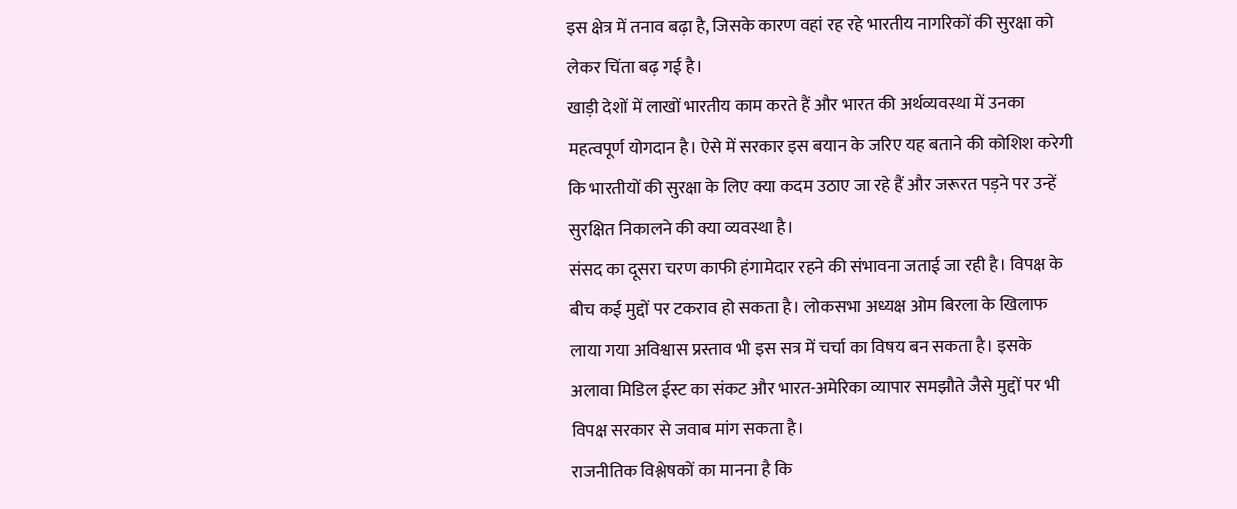इस क्षेत्र में तनाव बढ़ा है, जिसके कारण वहां रह रहे भारतीय नागरिकों की सुरक्षा को लेकर चिंता बढ़ गई है।
खाड़ी देशों में लाखों भारतीय काम करते हैं और भारत की अर्थव्यवस्था में उनका महत्वपूर्ण योगदान है। ऐसे में सरकार इस बयान के जरिए यह बताने की कोशिश करेगी कि भारतीयों की सुरक्षा के लिए क्या कदम उठाए जा रहे हैं और जरूरत पड़ने पर उन्हें सुरक्षित निकालने की क्या व्यवस्था है।
संसद का दूसरा चरण काफी हंगामेदार रहने की संभावना जताई जा रही है। विपक्ष के बीच कई मुद्दों पर टकराव हो सकता है। लोकसभा अध्यक्ष ओम बिरला के खिलाफ लाया गया अविश्वास प्रस्ताव भी इस सत्र में चर्चा का विषय बन सकता है। इसके अलावा मिडिल ईस्ट का संकट और भारत-अमेरिका व्यापार समझौते जैसे मुद्दों पर भी विपक्ष सरकार से जवाब मांग सकता है।
राजनीतिक विश्लेषकों का मानना है कि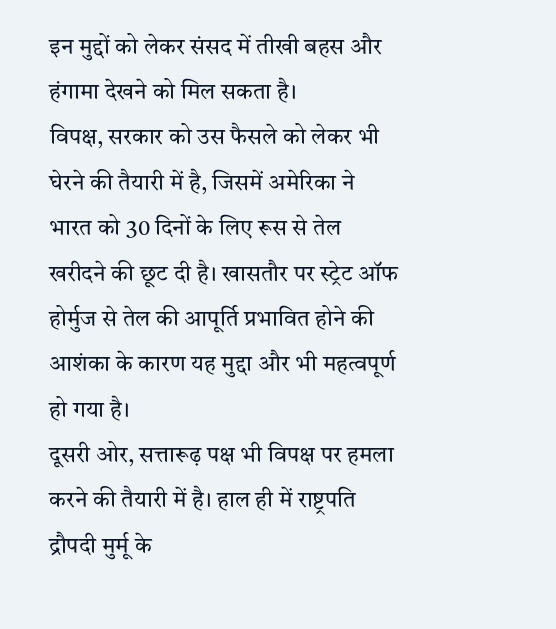इन मुद्दों को लेकर संसद में तीखी बहस और हंगामा देखने को मिल सकता है।
विपक्ष, सरकार को उस फैसले को लेकर भी घेरने की तैयारी में है, जिसमें अमेरिका ने भारत को 30 दिनों के लिए रूस से तेल खरीदने की छूट दी है। खासतौर पर स्ट्रेट ऑफ होर्मुज से तेल की आपूर्ति प्रभावित होने की आशंका के कारण यह मुद्दा और भी महत्वपूर्ण हो गया है।
दूसरी ओर, सत्तारूढ़ पक्ष भी विपक्ष पर हमला करने की तैयारी में है। हाल ही में राष्ट्रपति द्रौपदी मुर्मू के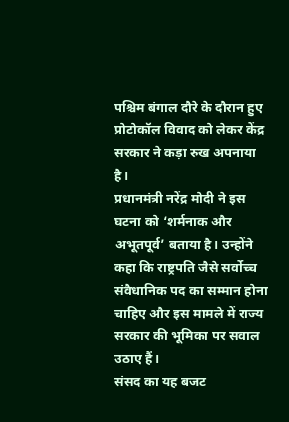पश्चिम बंगाल दौरे के दौरान हुए प्रोटोकॉल विवाद को लेकर केंद्र सरकार ने कड़ा रुख अपनाया है।
प्रधानमंत्री नरेंद्र मोदी ने इस घटना को ‘शर्मनाक और अभूतपूर्व’ बताया है। उन्होंने कहा कि राष्ट्रपति जैसे सर्वोच्च संवैधानिक पद का सम्मान होना चाहिए और इस मामले में राज्य सरकार की भूमिका पर सवाल उठाए हैं।
संसद का यह बजट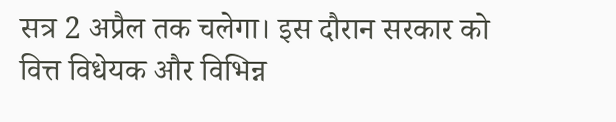सत्र 2 अप्रैल तक चलेगा। इस दौरान सरकार को वित्त विधेयक और विभिन्न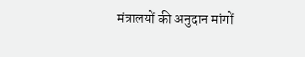मंत्रालयों की अनुदान मांगों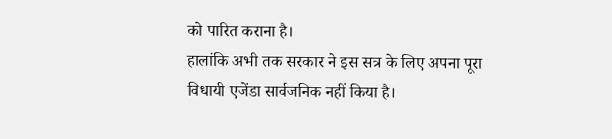को पारित कराना है।
हालांकि अभी तक सरकार ने इस सत्र के लिए अपना पूरा विधायी एजेंडा सार्वजनिक नहीं किया है।